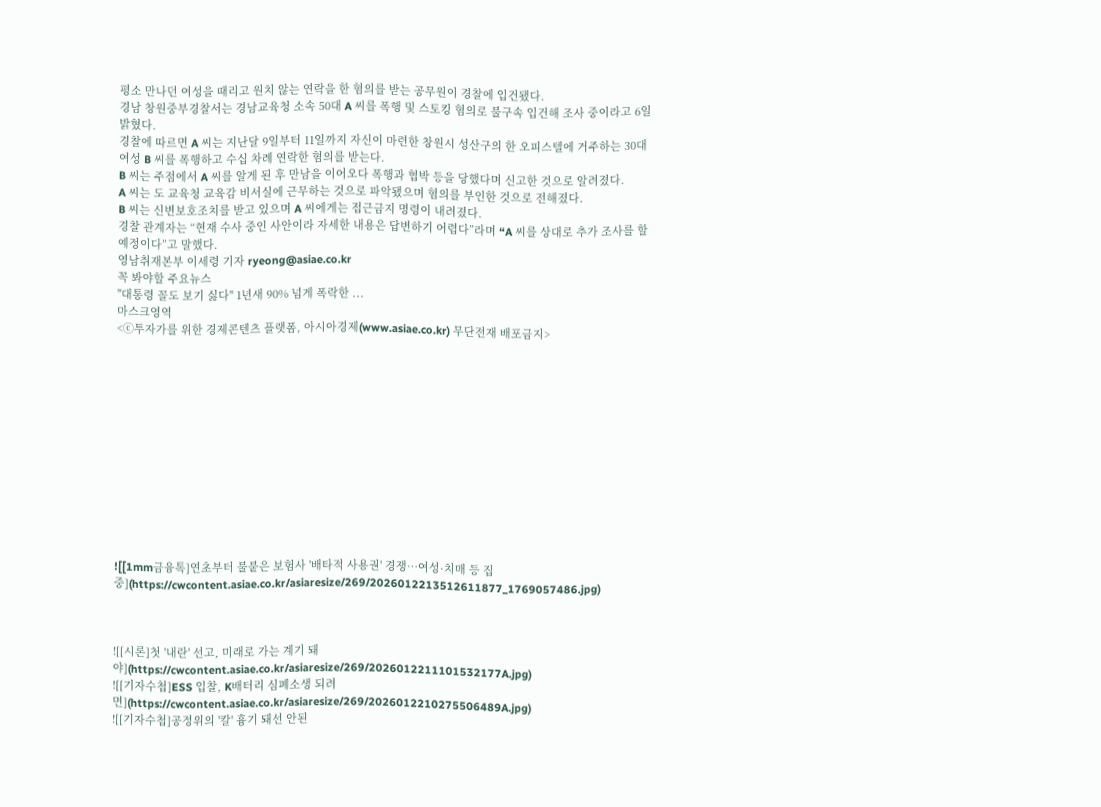평소 만나던 여성을 때리고 원치 않는 연락을 한 혐의를 받는 공무원이 경찰에 입건됐다.
경남 창원중부경찰서는 경남교육청 소속 50대 A 씨를 폭행 및 스토킹 혐의로 불구속 입건해 조사 중이라고 6일 밝혔다.
경찰에 따르면 A 씨는 지난달 9일부터 11일까지 자신이 마련한 창원시 성산구의 한 오피스텔에 거주하는 30대 여성 B 씨를 폭행하고 수십 차례 연락한 혐의를 받는다.
B 씨는 주점에서 A 씨를 알게 된 후 만남을 이어오다 폭행과 협박 등을 당했다며 신고한 것으로 알려졌다.
A 씨는 도 교육청 교육감 비서실에 근무하는 것으로 파악됐으며 혐의를 부인한 것으로 전해졌다.
B 씨는 신변보호조치를 받고 있으며 A 씨에게는 접근금지 명령이 내려졌다.
경찰 관계자는 “현재 수사 중인 사안이라 자세한 내용은 답변하기 어렵다”라며 “A 씨를 상대로 추가 조사를 할 예정이다”고 말했다.
영남취재본부 이세령 기자 ryeong@asiae.co.kr
꼭 봐야할 주요뉴스
"대통령 꼴도 보기 싫다" 1년새 90% 넘게 폭락한 ...
마스크영역
<ⓒ투자가를 위한 경제콘텐츠 플랫폼, 아시아경제(www.asiae.co.kr) 무단전재 배포금지>













![[1mm금융톡]연초부터 불붙은 보험사 '배타적 사용권' 경쟁…여성·치매 등 집중](https://cwcontent.asiae.co.kr/asiaresize/269/2026012213512611877_1769057486.jpg)



![[시론]첫 '내란' 선고, 미래로 가는 계기 돼야](https://cwcontent.asiae.co.kr/asiaresize/269/2026012211101532177A.jpg)
![[기자수첩]ESS 입찰, K배터리 심폐소생 되려면](https://cwcontent.asiae.co.kr/asiaresize/269/2026012210275506489A.jpg)
![[기자수첩]공정위의 '칼' 흉기 돼선 안된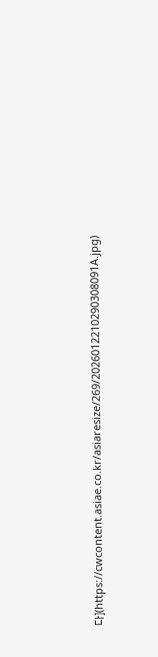다](https://cwcontent.asiae.co.kr/asiaresize/269/2026012210290308091A.jpg)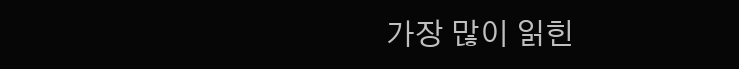가장 많이 읽힌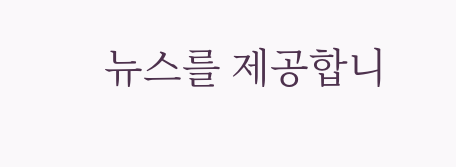뉴스를 제공합니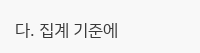다. 집계 기준에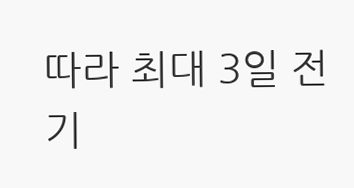따라 최대 3일 전 기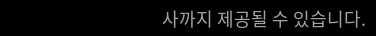사까지 제공될 수 있습니다.